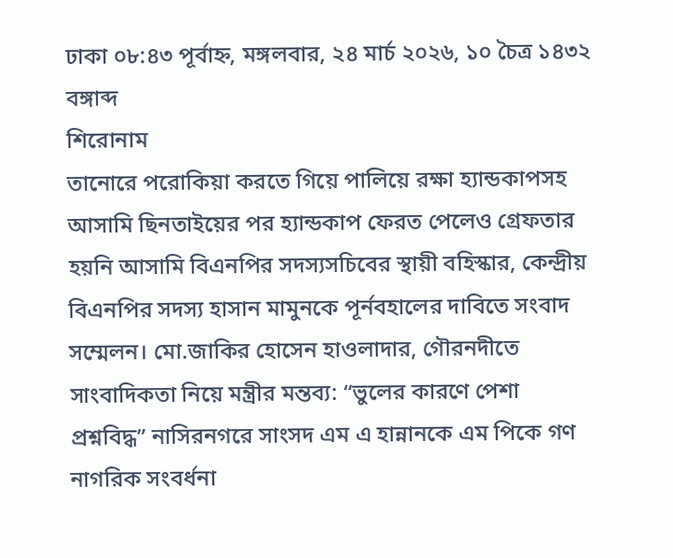ঢাকা ০৮:৪৩ পূর্বাহ্ন, মঙ্গলবার, ২৪ মার্চ ২০২৬, ১০ চৈত্র ১৪৩২ বঙ্গাব্দ
শিরোনাম
তানোরে পরোকিয়া করতে গিয়ে পালিয়ে রক্ষা হ্যান্ডকাপসহ আসামি ছিনতাইয়ের পর হ্যান্ডকাপ ফেরত পেলেও গ্রেফতার হয়নি আসামি বিএনপির সদস্যসচিবের স্থায়ী বহিস্কার, কেন্দ্রীয় বিএনপির সদস্য হাসান মামুনকে পূর্নবহালের দাবিতে সংবাদ সম্মেলন। মো.জাকির হোসেন হাওলাদার, গৌরনদীতে সাংবাদিকতা নিয়ে মন্ত্রীর মন্তব্য: “ভুলের কারণে পেশা প্রশ্নবিদ্ধ” নাসিরনগরে সাংসদ এম এ হান্নানকে এম পিকে গণ নাগরিক সংবর্ধনা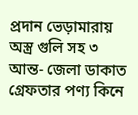প্রদান ভেড়ামারায় অস্ত্র গুলি সহ ৩ আন্ত- জেলা ডাকাত গ্রেফতার পণ্য কিনে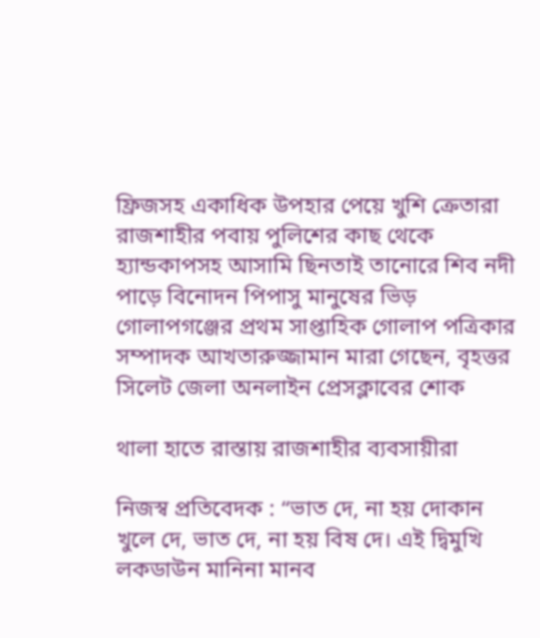ফ্রিজসহ একাধিক উপহার পেয়ে খুশি ক্রেতারা রাজশাহীর পবায় পুলিশের কাছ থেকে হ্যান্ডকাপসহ আসামি ছিনতাই তানোরে শিব নদী পাড়ে বিনোদন পিপাসু মানুষের ভিড় গোলাপগঞ্জের প্রথম সাপ্তাহিক গোলাপ পত্রিকার সম্পাদক আখতারুজ্জামান মারা গেছেন, বৃহত্তর সিলেট জেলা অনলাইন প্রেসক্লাবের শোক

থালা হাতে রাস্তায় রাজশাহীর ব্যবসায়ীরা

নিজস্ব প্রতিবেদক : “ভাত দে, না হয় দোকান খুলে দে, ভাত দে, না হয় বিষ দে। এই দ্বিমুখি লকডাউন মানিনা মানব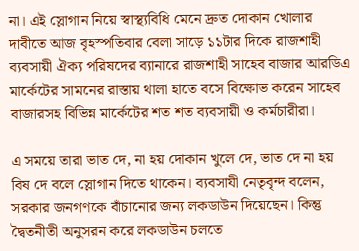না। এই স্লোগান নিয়ে স্বাস্থ্যবিধি মেনে দ্রুত দোকান খোলার দাবীতে আজ বৃহস্পতিবার বেলা সাড়ে ১১টার দিকে রাজশাহী ব্যবসায়ী ঐক্য পরিষদের ব্যানারে রাজশাহী সাহেব বাজার আরডিএ মার্কেটের সামনের রাস্তায় থালা হাতে বসে বিক্ষোভ করেন সাহেব বাজারসহ বিভিন্ন মার্কেটের শত শত ব্যবসায়ী ও কর্মচারীরা।

এ সময়ে তারা ভাত দে, না হয় দোকান খুলে দে, ভাত দে না হয় বিষ দে বলে স্লোগান দিতে থাকেন। ব্যবসাযী নেতৃবৃন্দ বলেন, সরকার জনগণকে বাঁচানোর জন্য লকডাউন দিয়েছেন। কিন্তু দ্বৈতনীতী অনুসরন করে লকডাউন চলতে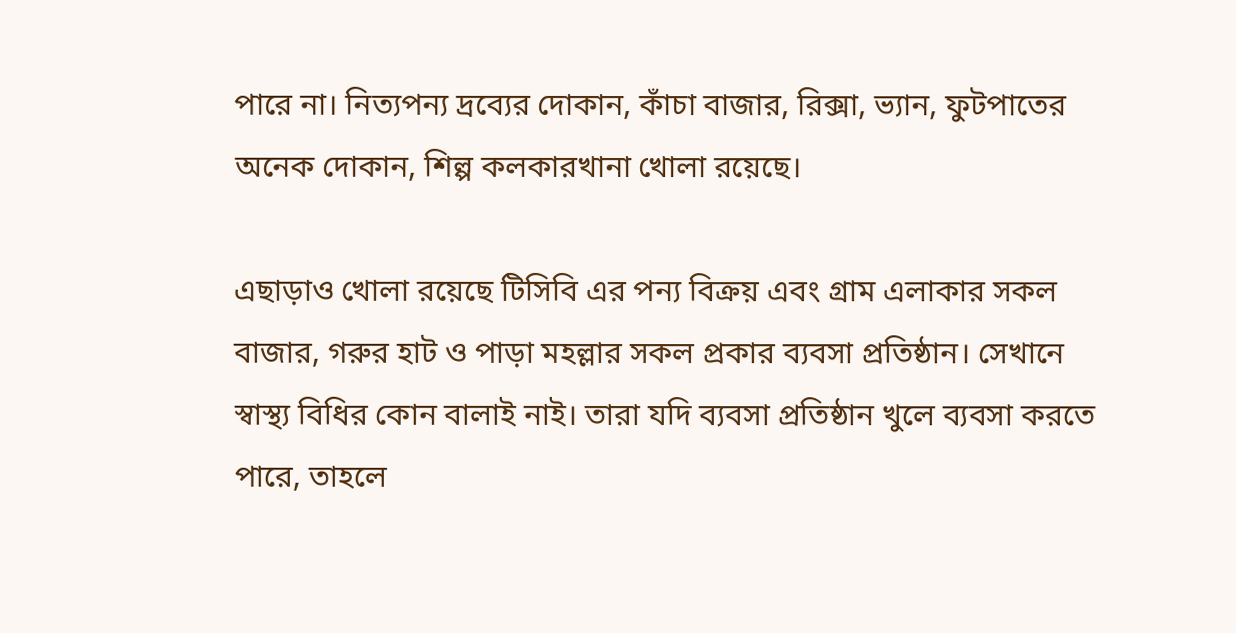পারে না। নিত্যপন্য দ্রব্যের দোকান, কাঁচা বাজার, রিক্সা, ভ্যান, ফুটপাতের অনেক দোকান, শিল্প কলকারখানা খোলা রয়েছে।

এছাড়াও খোলা রয়েছে টিসিবি এর পন্য বিক্রয় এবং গ্রাম এলাকার সকল বাজার, গরুর হাট ও পাড়া মহল্লার সকল প্রকার ব্যবসা প্রতিষ্ঠান। সেখানে স্বাস্থ্য বিধির কোন বালাই নাই। তারা যদি ব্যবসা প্রতিষ্ঠান খুলে ব্যবসা করতে পারে, তাহলে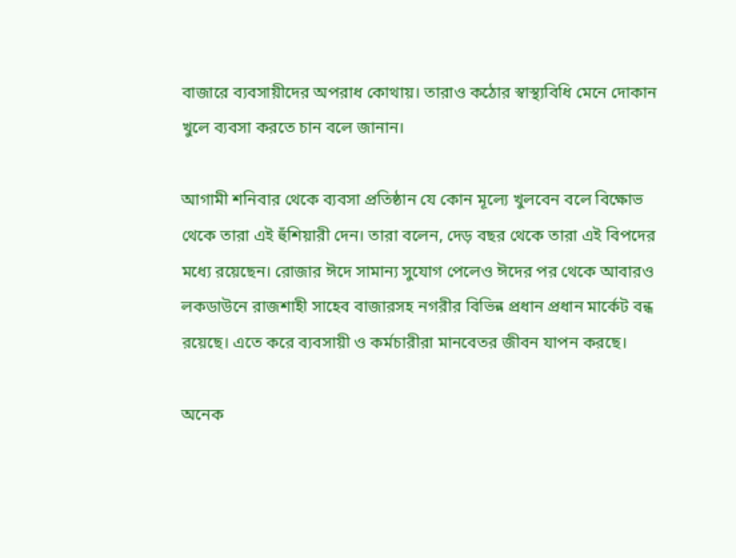বাজারে ব্যবসায়ীদের অপরাধ কোথায়। তারাও কঠোর স্বাস্থ্যবিধি মেনে দোকান খুলে ব্যবসা করতে চান বলে জানান।

আগামী শনিবার থেকে ব্যবসা প্রতিষ্ঠান যে কোন মূল্যে খুলবেন বলে বিক্ষোভ থেকে তারা এই হুঁশিয়ারী দেন। তারা বলেন, দেড় বছর থেকে তারা এই বিপদের মধ্যে রয়েছেন। রোজার ঈদে সামান্য সুযোগ পেলেও ঈদের পর থেকে আবারও লকডাউনে রাজশাহী সাহেব বাজারসহ নগরীর বিভিন্ন প্রধান প্রধান মার্কেট বন্ধ রয়েছে। এতে করে ব্যবসায়ী ও কর্মচারীরা মানবেতর জীবন যাপন করছে।

অনেক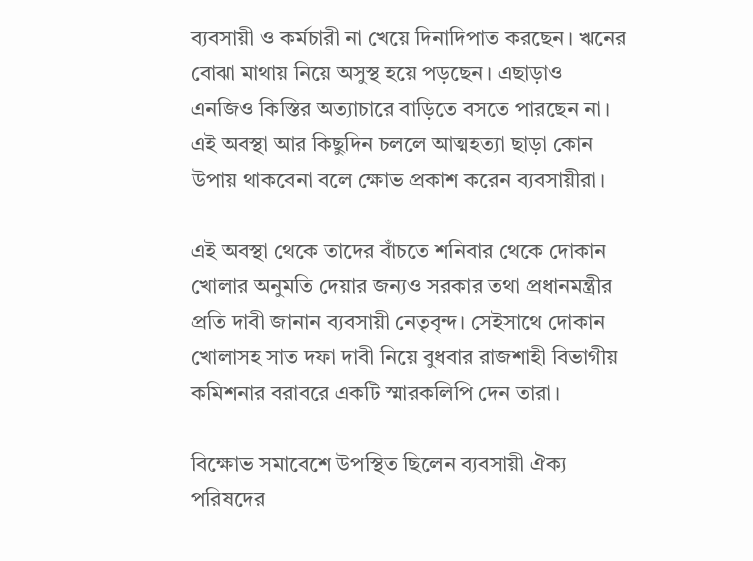ব্যবসায়ী ও কর্মচারী না খেয়ে দিনাদিপাত করছেন। ঋনের বোঝা মাথায় নিয়ে অসুস্থ হয়ে পড়ছেন। এছাড়াও এনজিও কিস্তির অত্যাচারে বাড়িতে বসতে পারছেন না। এই অবস্থা আর কিছুদিন চললে আত্মহত্যা ছাড়া কোন উপায় থাকবেনা বলে ক্ষোভ প্রকাশ করেন ব্যবসায়ীরা।

এই অবস্থা থেকে তাদের বাঁচতে শনিবার থেকে দোকান খোলার অনুমতি দেয়ার জন্যও সরকার তথা প্রধানমন্ত্রীর প্রতি দাবী জানান ব্যবসায়ী নেতৃবৃন্দ। সেইসাথে দোকান খোলাসহ সাত দফা দাবী নিয়ে বুধবার রাজশাহী বিভাগীয় কমিশনার বরাবরে একটি স্মারকলিপি দেন তারা।

বিক্ষোভ সমাবেশে উপস্থিত ছিলেন ব্যবসায়ী ঐক্য পরিষদের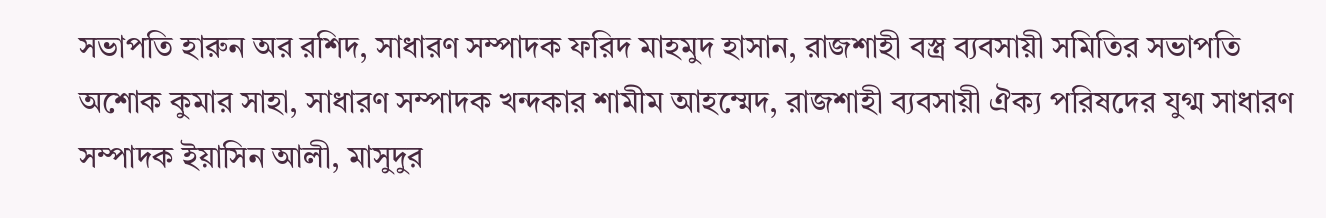সভাপতি হারুন অর রশিদ, সাধারণ সম্পাদক ফরিদ মাহমুদ হাসান, রাজশাহী বস্ত্র ব্যবসায়ী সমিতির সভাপতি অশোক কুমার সাহা, সাধারণ সম্পাদক খন্দকার শামীম আহম্মেদ, রাজশাহী ব্যবসায়ী ঐক্য পরিষদের যুগ্ম সাধারণ সম্পাদক ইয়াসিন আলী, মাসুদুর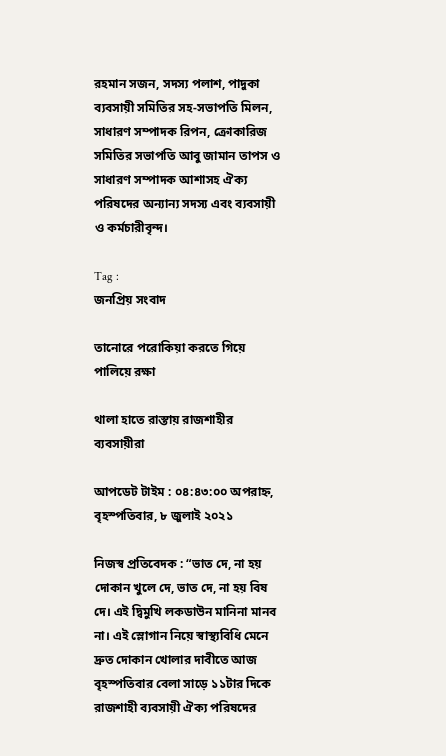রহমান সজন, সদস্য পলাশ, পাদুকা ব্যবসায়ী সমিতির সহ-সভাপতি মিলন, সাধারণ সম্পাদক রিপন, ক্রোকারিজ সমিতির সভাপতি আবু জামান তাপস ও সাধারণ সম্পাদক আশাসহ ঐক্য পরিষদের অন্যান্য সদস্য এবং ব্যবসায়ী ও কর্মচারীবৃন্দ।

Tag :
জনপ্রিয় সংবাদ

তানোরে পরোকিয়া করতে গিয়ে পালিয়ে রক্ষা

থালা হাতে রাস্তায় রাজশাহীর ব্যবসায়ীরা

আপডেট টাইম : ০৪:৪৩:০০ অপরাহ্ন, বৃহস্পতিবার, ৮ জুলাই ২০২১

নিজস্ব প্রতিবেদক : “ভাত দে, না হয় দোকান খুলে দে, ভাত দে, না হয় বিষ দে। এই দ্বিমুখি লকডাউন মানিনা মানব না। এই স্লোগান নিয়ে স্বাস্থ্যবিধি মেনে দ্রুত দোকান খোলার দাবীতে আজ বৃহস্পতিবার বেলা সাড়ে ১১টার দিকে রাজশাহী ব্যবসায়ী ঐক্য পরিষদের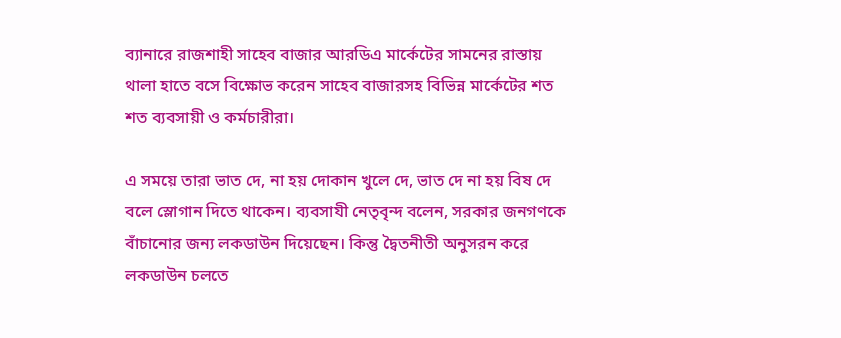ব্যানারে রাজশাহী সাহেব বাজার আরডিএ মার্কেটের সামনের রাস্তায় থালা হাতে বসে বিক্ষোভ করেন সাহেব বাজারসহ বিভিন্ন মার্কেটের শত শত ব্যবসায়ী ও কর্মচারীরা।

এ সময়ে তারা ভাত দে, না হয় দোকান খুলে দে, ভাত দে না হয় বিষ দে বলে স্লোগান দিতে থাকেন। ব্যবসাযী নেতৃবৃন্দ বলেন, সরকার জনগণকে বাঁচানোর জন্য লকডাউন দিয়েছেন। কিন্তু দ্বৈতনীতী অনুসরন করে লকডাউন চলতে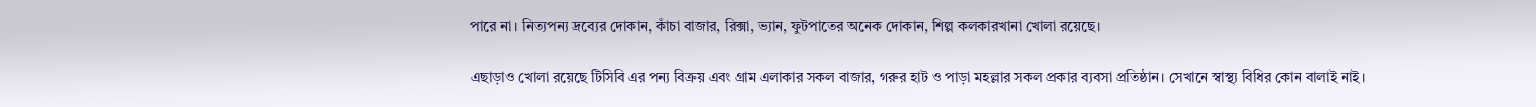পারে না। নিত্যপন্য দ্রব্যের দোকান, কাঁচা বাজার, রিক্সা, ভ্যান, ফুটপাতের অনেক দোকান, শিল্প কলকারখানা খোলা রয়েছে।

এছাড়াও খোলা রয়েছে টিসিবি এর পন্য বিক্রয় এবং গ্রাম এলাকার সকল বাজার, গরুর হাট ও পাড়া মহল্লার সকল প্রকার ব্যবসা প্রতিষ্ঠান। সেখানে স্বাস্থ্য বিধির কোন বালাই নাই।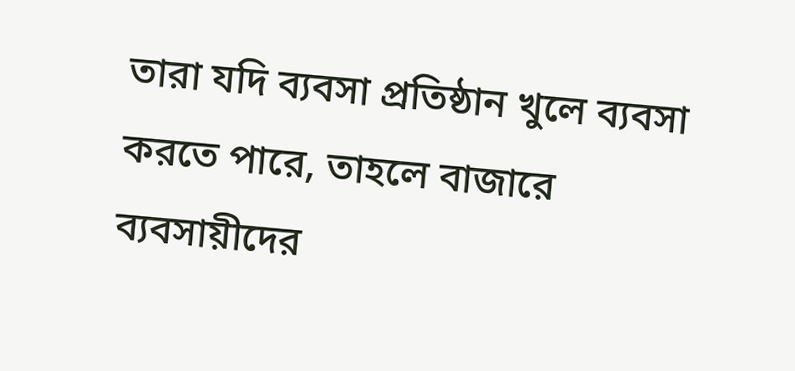তারা যদি ব্যবসা প্রতিষ্ঠান খুলে ব্যবসা করতে পারে, তাহলে বাজারে ব্যবসায়ীদের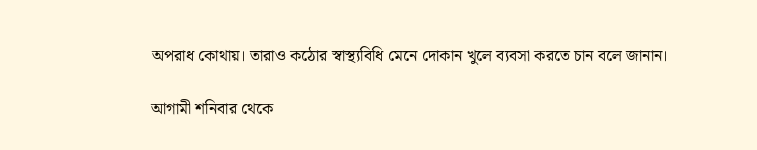অপরাধ কোথায়। তারাও কঠোর স্বাস্থ্যবিধি মেনে দোকান খুলে ব্যবসা করতে চান বলে জানান।

আগামী শনিবার থেকে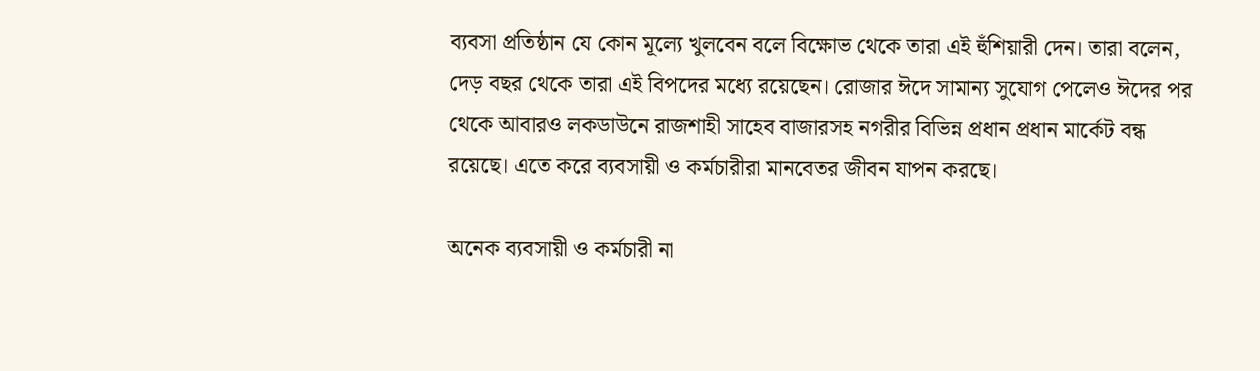ব্যবসা প্রতিষ্ঠান যে কোন মূল্যে খুলবেন বলে বিক্ষোভ থেকে তারা এই হুঁশিয়ারী দেন। তারা বলেন, দেড় বছর থেকে তারা এই বিপদের মধ্যে রয়েছেন। রোজার ঈদে সামান্য সুযোগ পেলেও ঈদের পর থেকে আবারও লকডাউনে রাজশাহী সাহেব বাজারসহ নগরীর বিভিন্ন প্রধান প্রধান মার্কেট বন্ধ রয়েছে। এতে করে ব্যবসায়ী ও কর্মচারীরা মানবেতর জীবন যাপন করছে।

অনেক ব্যবসায়ী ও কর্মচারী না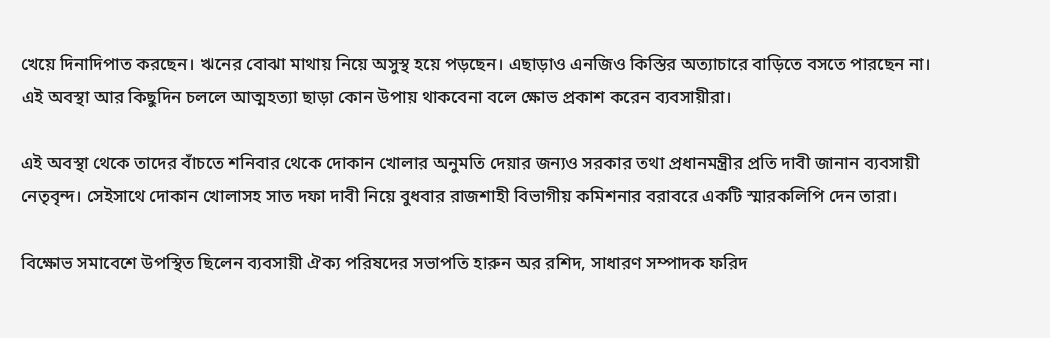খেয়ে দিনাদিপাত করছেন। ঋনের বোঝা মাথায় নিয়ে অসুস্থ হয়ে পড়ছেন। এছাড়াও এনজিও কিস্তির অত্যাচারে বাড়িতে বসতে পারছেন না। এই অবস্থা আর কিছুদিন চললে আত্মহত্যা ছাড়া কোন উপায় থাকবেনা বলে ক্ষোভ প্রকাশ করেন ব্যবসায়ীরা।

এই অবস্থা থেকে তাদের বাঁচতে শনিবার থেকে দোকান খোলার অনুমতি দেয়ার জন্যও সরকার তথা প্রধানমন্ত্রীর প্রতি দাবী জানান ব্যবসায়ী নেতৃবৃন্দ। সেইসাথে দোকান খোলাসহ সাত দফা দাবী নিয়ে বুধবার রাজশাহী বিভাগীয় কমিশনার বরাবরে একটি স্মারকলিপি দেন তারা।

বিক্ষোভ সমাবেশে উপস্থিত ছিলেন ব্যবসায়ী ঐক্য পরিষদের সভাপতি হারুন অর রশিদ, সাধারণ সম্পাদক ফরিদ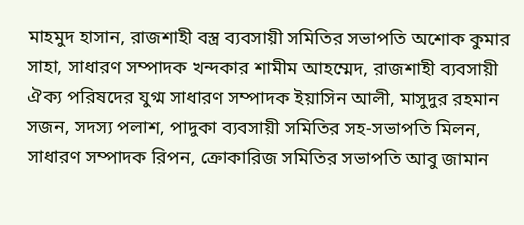মাহমুদ হাসান, রাজশাহী বস্ত্র ব্যবসায়ী সমিতির সভাপতি অশোক কুমার সাহা, সাধারণ সম্পাদক খন্দকার শামীম আহম্মেদ, রাজশাহী ব্যবসায়ী ঐক্য পরিষদের যুগ্ম সাধারণ সম্পাদক ইয়াসিন আলী, মাসুদুর রহমান সজন, সদস্য পলাশ, পাদুকা ব্যবসায়ী সমিতির সহ-সভাপতি মিলন, সাধারণ সম্পাদক রিপন, ক্রোকারিজ সমিতির সভাপতি আবু জামান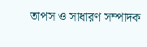তাপস ও সাধারণ সম্পাদক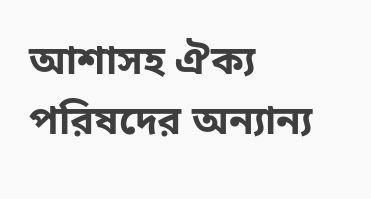আশাসহ ঐক্য পরিষদের অন্যান্য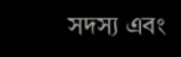সদস্য এবং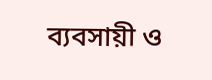ব্যবসায়ী ও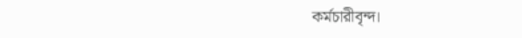কর্মচারীবৃন্দ।